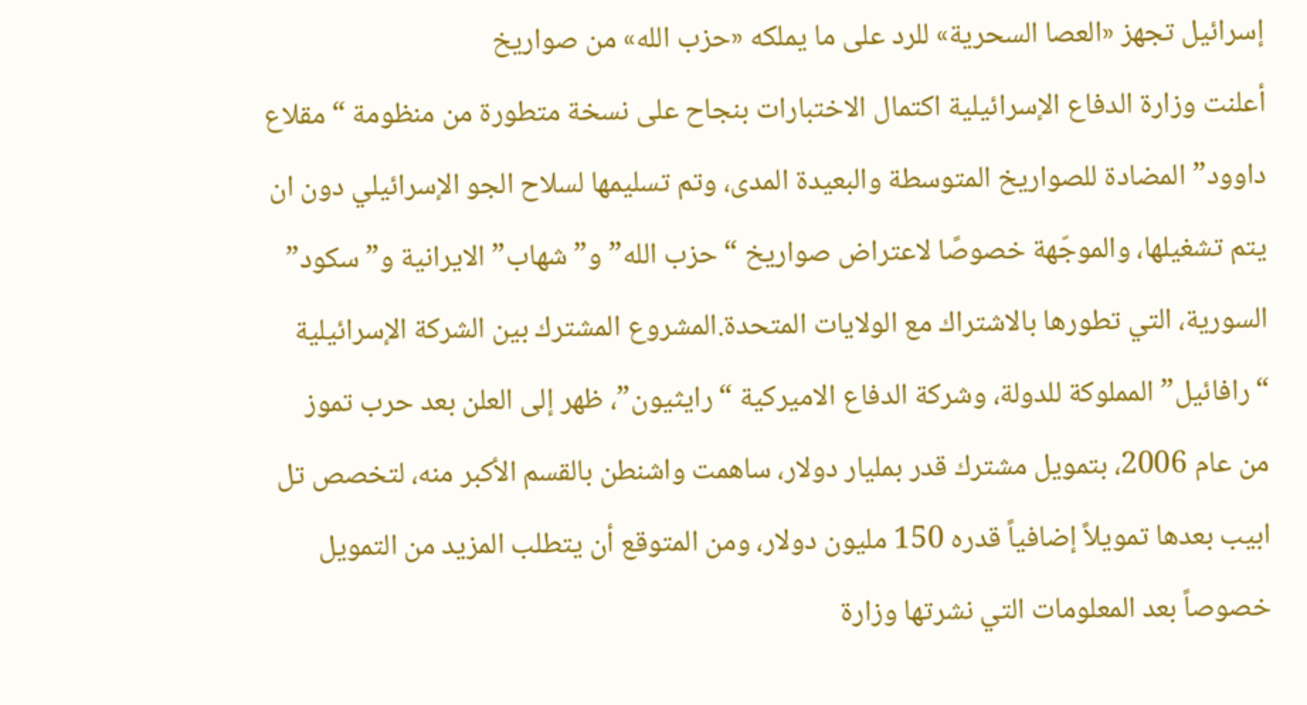إسرائيل تجهز «العصا السحرية» للرد على ما يملكه «حزب الله» من صواريخ
أعلنت وزارة الدفاع الإسرائيلية اكتمال الاختبارات بنجاح على نسخة متطورة من منظومة “مقلاع داوود” المضادة للصواريخ المتوسطة والبعيدة المدى، وتم تسليمها لسلاح الجو الإسرائيلي دون ان يتم تشغيلها، والموجّهة خصوصًا لاعتراض صواريخ “حزب الله” و”شهاب” الايرانية و”سكود” السورية، التي تطورها بالاشتراك مع الولايات المتحدة.المشروع المشترك بين الشركة الإسرائيلية “رافائيل” المملوكة للدولة، وشركة الدفاع الاميركية “رايثيون”، ظهر إلى العلن بعد حرب تموز من عام 2006، بتمويل مشترك قدر بمليار دولار، ساهمت واشنطن بالقسم الأكبر منه، لتخصص تل ابيب بعدها تمويلاً إضافياً قدره 150 مليون دولار، ومن المتوقع أن يتطلب المزيد من التمويل خصوصاً بعد المعلومات التي نشرتها وزارة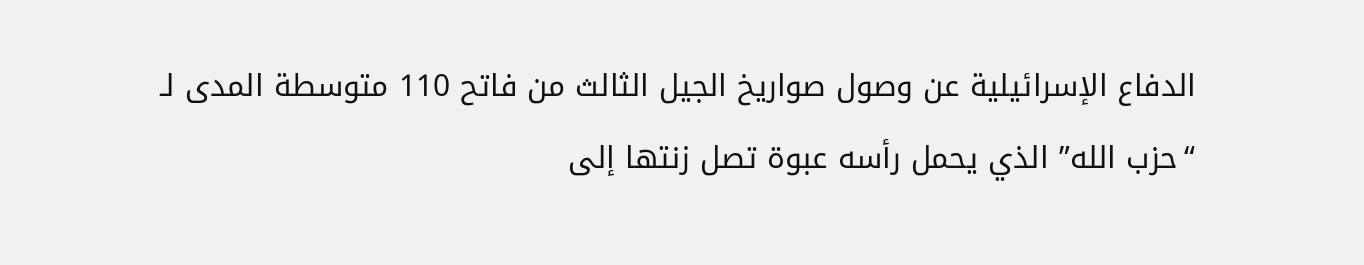الدفاع الإسرائيلية عن وصول صواريخ الجيل الثالث من فاتح 110 متوسطة المدى لـ “حزب الله” الذي يحمل رأسه عبوة تصل زنتها إلى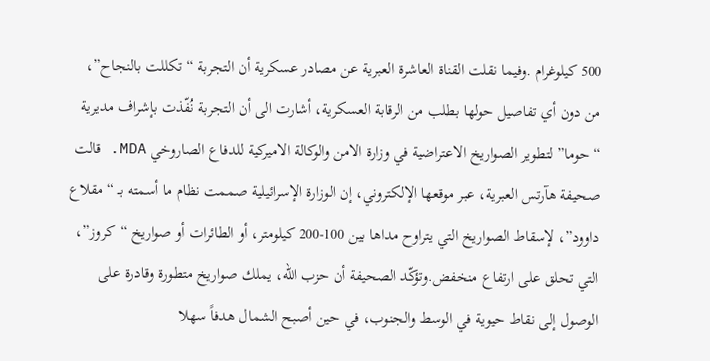500 كيلوغرام .وفيما نقلت القناة العاشرة العبرية عن مصادر عسكرية أن التجربة “تكللت بالنجاح”، من دون أي تفاصيل حولها بطلب من الرقابة العسكرية، أشارت الى أن التجربة نُفّذت بإشراف مديرية “حوما” لتطوير الصواريخ الاعتراضية في وزارة الامن والوكالة الاميركية للدفاع الصاروخي MDA. قالت صحيفة هآرتس العبرية، عبر موقعها الإلكتروني، إن الوزارة الإسرائيلية صممت نظام ما أسمته بـ “مقلاع داوود”، لإسقاط الصواريخ التي يتراوح مداها بين 100-200 كيلومتر، أو الطائرات أو صواريخ “كروز”، التي تحلق على ارتفاع منخفض.وتؤكّد الصحيفة أن حزب الله، يملك صواريخ متطورة وقادرة على الوصول إلى نقاط حيوية في الوسط والجنوب، في حين أصبح الشمال هدفاً سهلا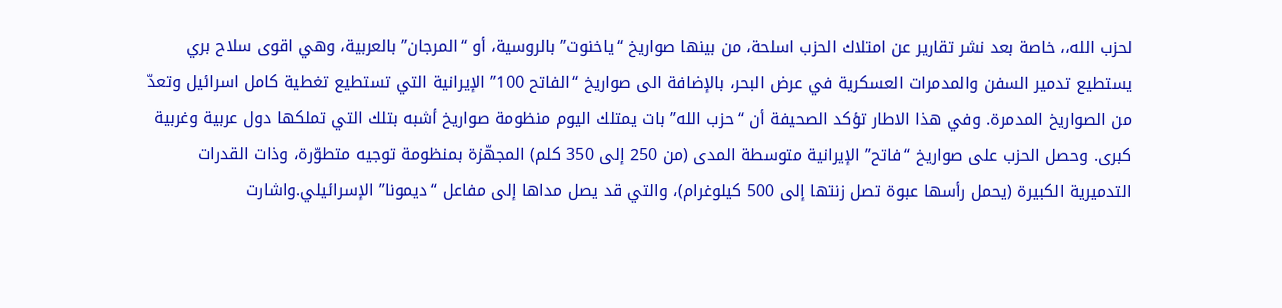لحزب الله،، خاصة بعد نشر تقارير عن امتلاك الحزب اسلحة، من بينها صواريخ “ياخنوت” بالروسية، أو “المرجان” بالعربية، وهي اقوى سلاح بري يستطيع تدمير السفن والمدمرات العسكرية في عرض البحر، بالإضافة الى صواريخ “الفاتح 100” الإيرانية التي تستطيع تغطية كامل اسرائيل وتعدّ من الصواريخ المدمرة. وفي هذا الاطار تؤكد الصحيفة أن “حزب الله” بات يمتلك اليوم منظومة صواريخ أشبه بتلك التي تملكها دول عربية وغربية كبرى. وحصل الحزب على صواريخ “فاتح” الإيرانية متوسطة المدى (من 250 إلى 350 كلم) المجهّزة بمنظومة توجيه متطوّرة، وذات القدرات التدميرية الكبيرة (يحمل رأسها عبوة تصل زنتها إلى 500 كيلوغرام)، والتي قد يصل مداها إلى مفاعل “ديمونا” الإسرائيلي.واشارت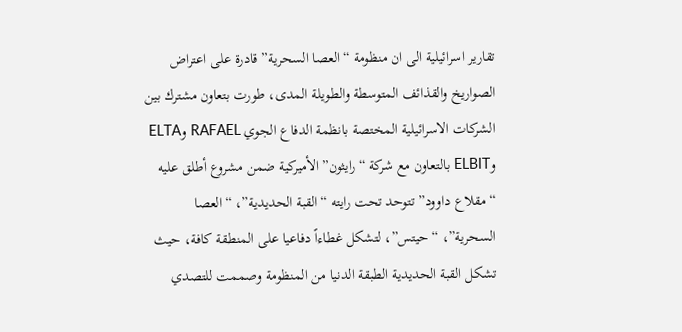تقارير اسرائيلية الى ان منظومة “العصا السحرية” قادرة على اعتراض الصواريخ والقذائف المتوسطة والطويلة المدى، طورت بتعاون مشترك بين الشركات الاسرائيلية المختصة بانظمة الدفاع الجوي RAFAEL وELTA وELBIT بالتعاون مع شركة “رايثون” الأميركية ضمن مشروع أطلق عليه “مقلاع داوود” تتوحد تحت رايته “القبة الحديدية”، “العصا السحرية”، “حيتس”، لتشكل غطاءاً دفاعيا على المنطقة كافة، حيث تشكل القبة الحديدية الطبقة الدنيا من المنظومة وصممت للتصدي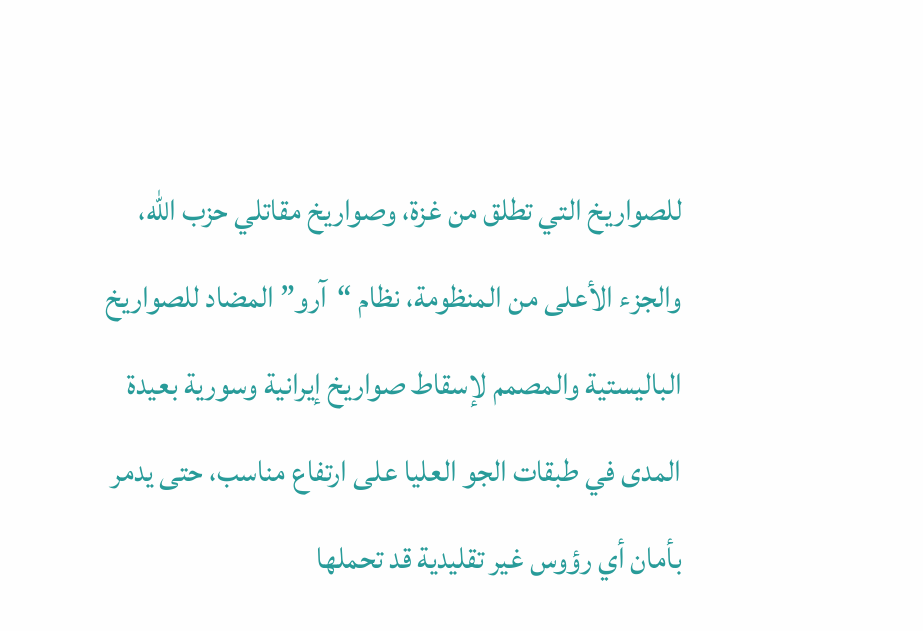للصواريخ التي تطلق من غزة، وصواريخ مقاتلي حزب الله، والجزء الأعلى من المنظومة، نظام “آرو” المضاد للصواريخ الباليستية والمصمم لإسقاط صواريخ إيرانية وسورية بعيدة المدى في طبقات الجو العليا على ارتفاع مناسب، حتى يدمر بأمان أي رؤوس غير تقليدية قد تحملها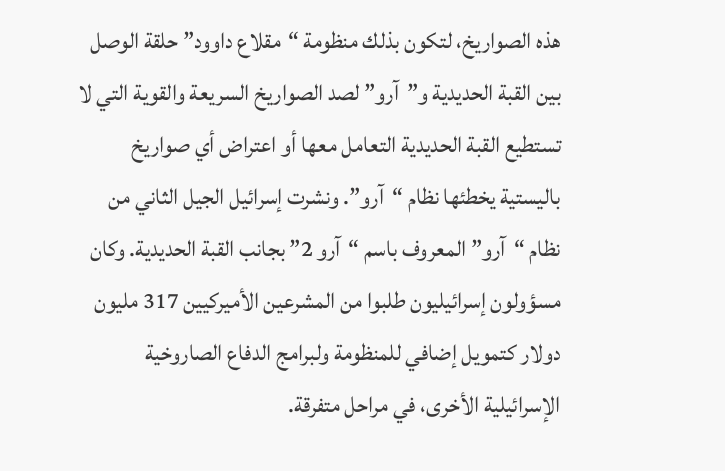هذه الصواريخ، لتكون بذلك منظومة “مقلاع داوود” حلقة الوصل بين القبة الحديدية و”آرو” لصد الصواريخ السريعة والقوية التي لا تستطيع القبة الحديدية التعامل معها أو اعتراض أي صواريخ باليستية يخطئها نظام “آرو”. ونشرت إسرائيل الجيل الثاني من نظام “آرو” المعروف باسم “آرو 2” بجانب القبة الحديدية. وكان مسؤولون إسرائيليون طلبوا من المشرعين الأميركيين 317 مليون دولار كتمويل إضافي للمنظومة ولبرامج الدفاع الصاروخية الإسرائيلية الأخرى، في مراحل متفرقة.